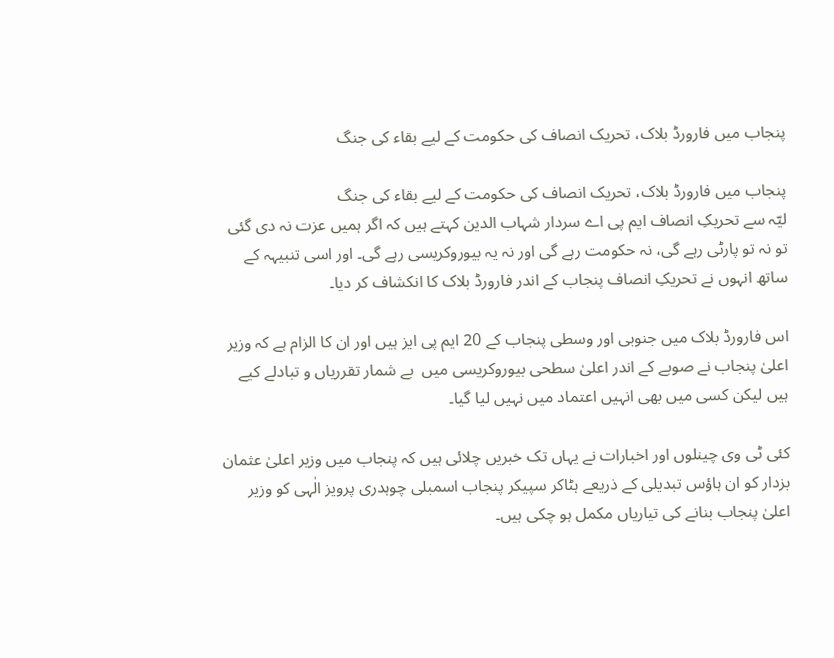پنجاب میں فارورڈ بلاک، تحریک انصاف کی حکومت کے لیے بقاء کی جنگ

پنجاب میں فارورڈ بلاک، تحریک انصاف کی حکومت کے لیے بقاء کی جنگ
لیّہ سے تحریکِ انصاف ایم پی اے سردار شہاب الدین کہتے ہیں کہ اگر ہمیں عزت نہ دی گئی تو نہ تو پارٹی رہے گی، نہ حکومت رہے گی اور نہ یہ بیوروکریسی رہے گی۔ اور اسی تنبیہہ کے ساتھ انہوں نے تحریکِ انصاف پنجاب کے اندر فارورڈ بلاک کا انکشاف کر دیا۔

اس فارورڈ بلاک میں جنوبی اور وسطی پنجاب کے 20 ایم پی ایز ہیں اور ان کا الزام ہے کہ وزیر اعلیٰ پنجاب نے صوبے کے اندر اعلیٰ سطحی بیوروکریسی میں  بے شمار تقرریاں و تبادلے کیے ہیں لیکن کسی میں بھی انہیں اعتماد میں نہیں لیا گیا۔

کئی ٹی وی چینلوں اور اخبارات نے یہاں تک خبریں چلائی ہیں کہ پنجاب میں وزیر اعلیٰ عثمان بزدار کو ان ہاؤس تبدیلی کے ذریعے ہٹاکر سپیکر پنجاب اسمبلی چوہدری پرویز الٰہی کو وزیر اعلیٰ پنجاب بنانے کی تیاریاں مکمل ہو چکی ہیں۔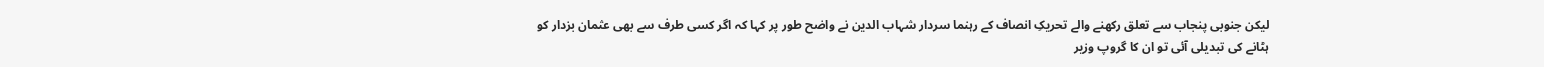لیکن جنوبی پنجاب سے تعلق رکھنے والے تحریکِ انصاف کے رہنما سردار شہاب الدین نے واضح طور پر کہا کہ اگر کسی طرف سے بھی عثمان بزدار کو ہٹانے کی تبدیلی آئی تو ان کا گروپ وزیر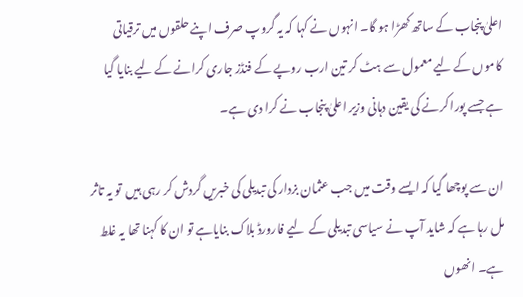اعلیٰ پنجاب کے ساتھ کھڑا ہو گا۔ انہوں نے کہا کہ یہ گروپ صرف اپنے حلقوں میں ترقیاتی کاموں کے لیے معمول سے ہٹ کر تین ارب روپے کے فنڈز جاری کرانے کے لیے بنایا گیا ہے جسے پورا کرنے کی یقین دہانی وزیر اعلیٰ پنجاب نے کرا دی ہے۔

ان سے پوچھا گیا کہ ایسے وقت میں جب عثمان بزدار کی تبدیلی کی خبریں گردش کر رہی ہیں  تو یہ تاثر مل رہا ہے کہ شاید آپ نے سیاسی تبدیلی کے  لیے فارورڈ بلاک بنایاہے تو ان کا کہنا تھا یہ غلط ہے۔ انھوں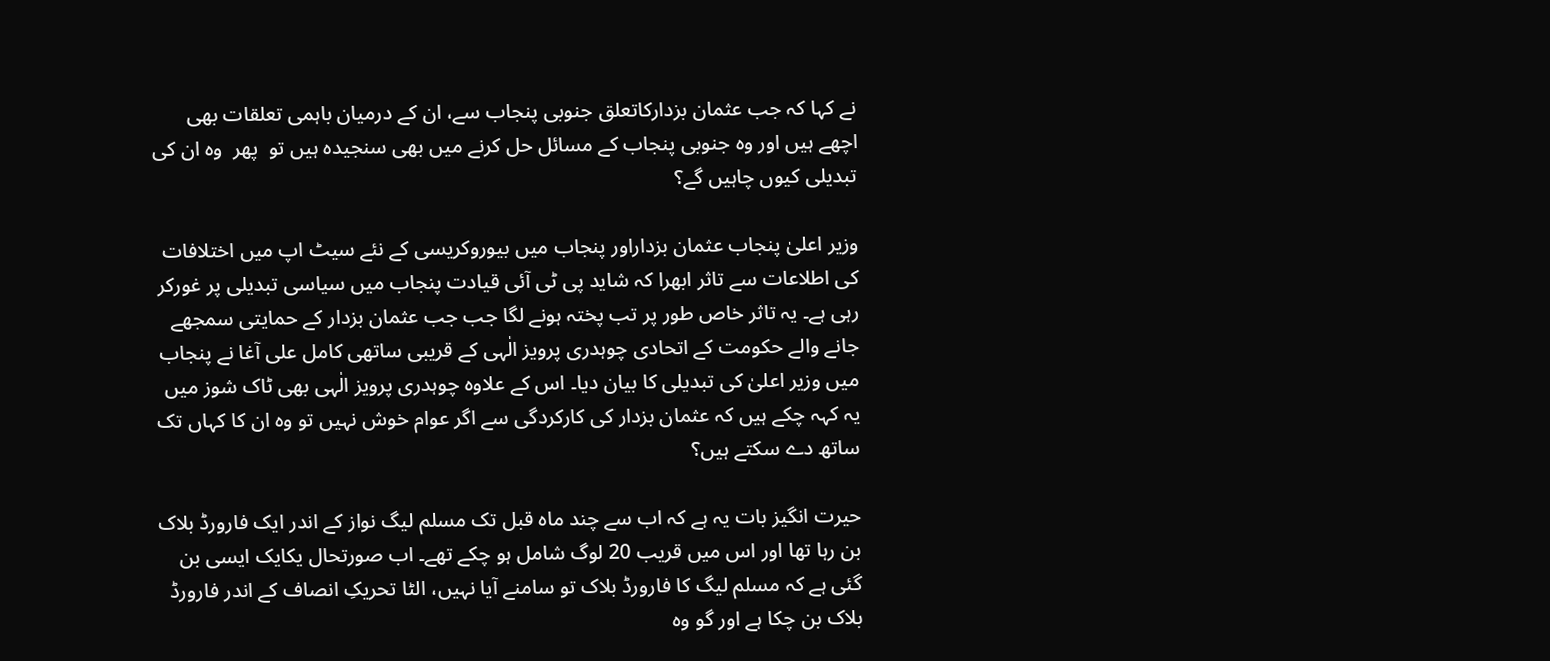نے کہا کہ جب عثمان بزدارکاتعلق جنوبی پنجاب سے، ان کے درمیان باہمی تعلقات بھی اچھے ہیں اور وہ جنوبی پنجاب کے مسائل حل کرنے میں بھی سنجیدہ ہیں تو  پھر  وہ ان کی تبدیلی کیوں چاہیں گے؟

وزیر اعلیٰ پنجاب عثمان بزداراور پنجاب میں بیوروکریسی کے نئے سیٹ اپ میں اختلافات کی اطلاعات سے تاثر ابھرا کہ شاید پی ٹی آئی قیادت پنجاب میں سیاسی تبدیلی پر غورکر رہی ہے۔ یہ تاثر خاص طور پر تب پختہ ہونے لگا جب جب عثمان بزدار کے حمایتی سمجھے جانے والے حکومت کے اتحادی چوہدری پرویز الٰہی کے قریبی ساتھی کامل علی آغا نے پنجاب میں وزیر اعلیٰ کی تبدیلی کا بیان دیا۔ اس کے علاوہ چوہدری پرویز الٰہی بھی ٹاک شوز میں یہ کہہ چکے ہیں کہ عثمان بزدار کی کارکردگی سے اگر عوام خوش نہیں تو وہ ان کا کہاں تک ساتھ دے سکتے ہیں؟

حیرت انگیز بات یہ ہے کہ اب سے چند ماہ قبل تک مسلم لیگ نواز کے اندر ایک فارورڈ بلاک بن رہا تھا اور اس میں قریب 20 لوگ شامل ہو چکے تھے۔ اب صورتحال یکایک ایسی بن گئی ہے کہ مسلم لیگ کا فارورڈ بلاک تو سامنے آیا نہیں، الٹا تحریکِ انصاف کے اندر فارورڈ بلاک بن چکا ہے اور گو وہ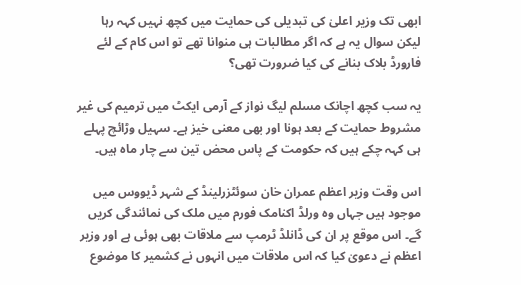ابھی تک وزیر اعلیٰ کی تبدیلی کی حمایت میں کچھ نہیں کہہ رہا لیکن سوال یہ ہے کہ اگر مطالبات ہی منوانا تھے تو اس کام کے لئے فارورڈ بلاک بنانے کی کیا ضرورت تھی؟

یہ سب کچھ اچانک مسلم لیگ نواز کے آرمی ایکٹ میں ترمیم کی غیر مشروط حمایت کے بعد ہونا اور بھی معنی خیز ہے۔ سہیل وڑائچ پہلے ہی کہہ چکے ہیں کہ حکومت کے پاس محض تین سے چار ماہ ہیں۔

اس وقت وزیر اعظم عمران خان سوئٹزرلینڈ کے شہر ڈیووس میں موجود ہیں جہاں وہ ورلڈ اکنامک فورم میں ملک کی نمائندگی کریں گے۔ اس موقع پر ان کی ڈانلڈ ٹرمپ سے ملاقات بھی ہوئی ہے اور وزیر اعظم نے دعویٰ کیا کہ اس ملاقات میں انہوں نے کشمیر کا موضوع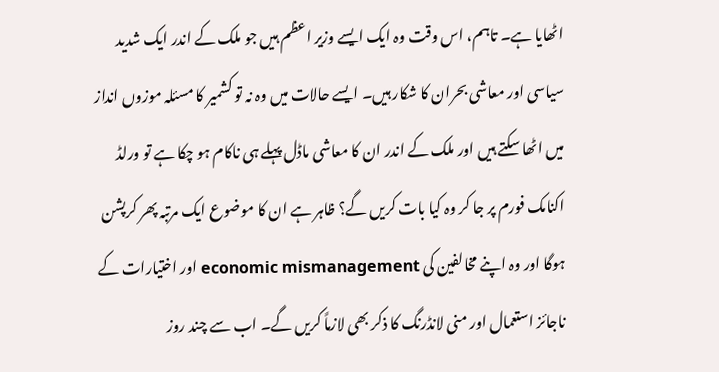اٹھایا ہے۔ تاہم، اس وقت وہ ایک ایسے وزیر اعظم ہیں جو ملک کے اندر ایک شدید سیاسی اور معاشی بحران کا شکار ہیں۔ ایسے حالات میں وہ نہ تو کشمیر کا مسئلہ موزوں انداز میں اٹھا سکتے ہیں اور ملک کے اندر ان کا معاشی ماڈل پہلے ہی ناکام ہو چکا ہے تو ورلڈ اکنامک فورم پر جا کر وہ کیا بات کریں گے؟ ظاہر ہے ان کا موضوع ایک مرتبہ پھر کرپشن ہوگا اور وہ اپنے مخالفین کی economic mismanagement اور اختیارات کے ناجائز استعمال اور منی لانڈرنگ کا ذکر بھی لازماً کریں گے۔ اب سے چند روز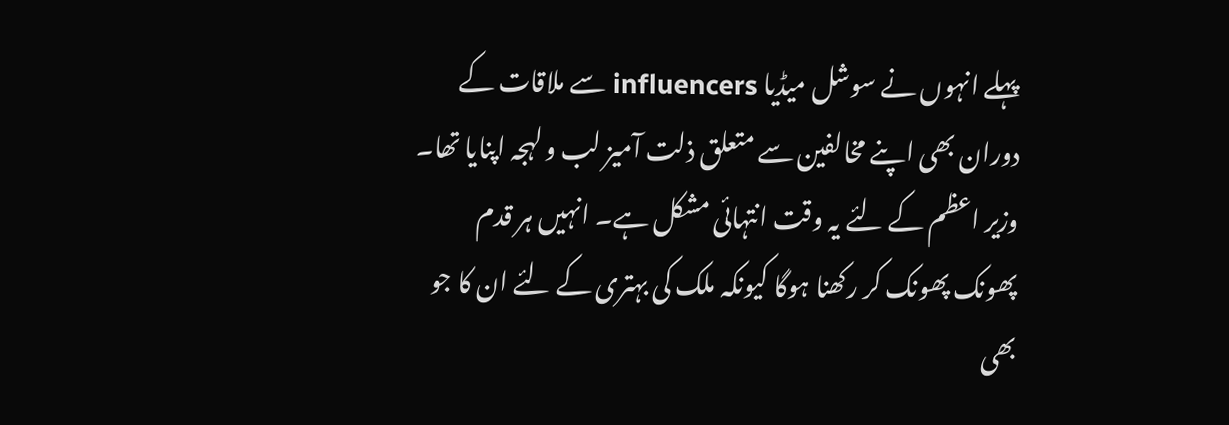پہلے انہوں نے سوشل میڈیا influencers سے ملاقات کے دوران بھی اپنے مخالفین سے متعلق ذلت آمیز لب و لہجہ اپنایا تھا۔ وزیر اعظم کے لئے یہ وقت انتہائی مشکل ہے۔ انہیں ہر قدم پھونک پھونک کر رکھنا ہوگا کیونکہ ملک کی بہتری کے لئے ان کا جو بھی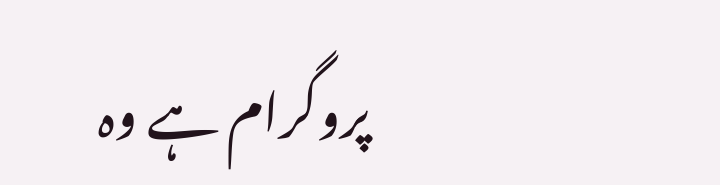پروگرام ہے وہ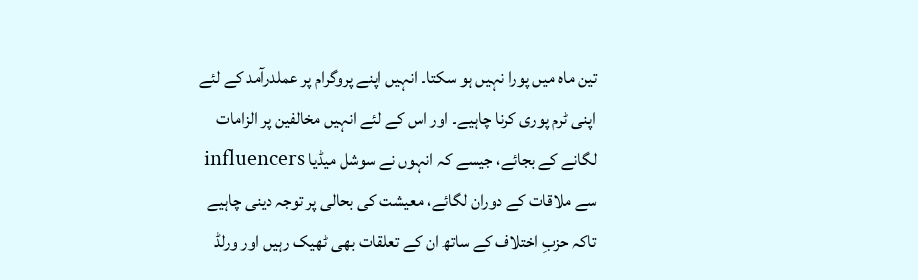تین ماہ میں پورا نہیں ہو سکتا۔ انہیں اپنے پروگرام پر عملدرآمد کے لئے اپنی ٹرم پوری کرنا چاہیے۔ اور اس کے لئے انہیں مخالفین پر الزامات لگانے کے بجائے، جیسے کہ انہوں نے سوشل میڈیا influencers سے ملاقات کے دوران لگائے، معیشت کی بحالی پر توجہ دینی چاہیے تاکہ حزبِ اختلاف کے ساتھ ان کے تعلقات بھی ٹھیک رہیں اور ورلڈ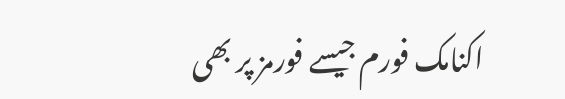اکنامک فورم جیسے فورمز پر بھی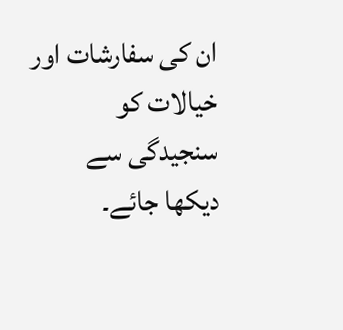ان کی سفارشات اور خیالات کو سنجیدگی سے دیکھا جائے۔